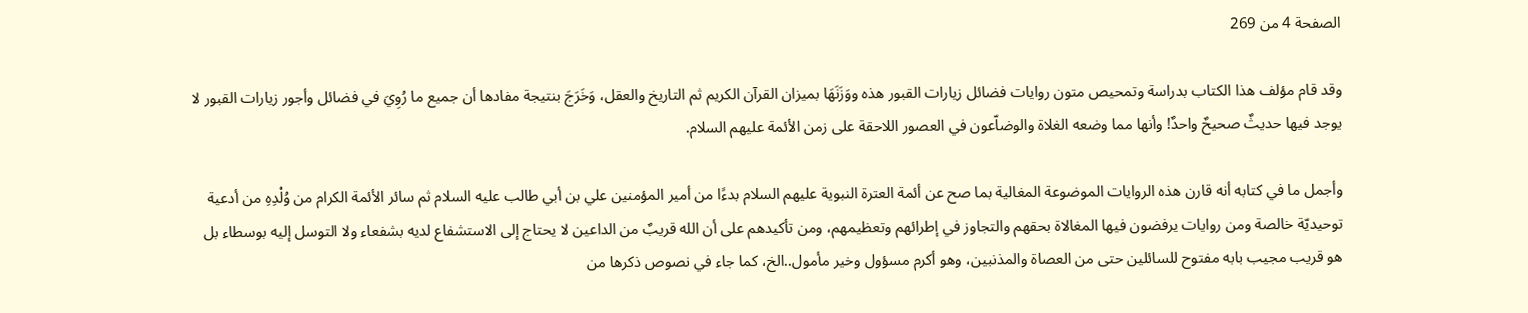الصفحة 4 من 269

وقد قام مؤلف هذا الكتاب بدراسة وتمحيص متون روايات فضائل زيارات القبور هذه ووَزَنَهَا بميزان القرآن الكريم ثم التاريخ والعقل، وَخَرَجَ بنتيجة مفادها أن جميع ما رُوِيَ في فضائل وأجور زيارات القبور لا يوجد فيها حديثٌ صحيحٌ واحدٌ! وأنها مما وضعه الغلاة والوضاّعون في العصور اللاحقة على زمن الأئمة عليهم السلام.

وأجمل ما في كتابه أنه قارن هذه الروايات الموضوعة المغالية بما صح عن أئمة العترة النبوية عليهم السلام بدءًا من أمير المؤمنين علي بن أبي طالب عليه السلام ثم سائر الأئمة الكرام من وُلْدِهِ من أدعية توحيديّة خالصة ومن روايات يرفضون فيها المغالاة بحقهم والتجاوز في إطرائهم وتعظيمهم، ومن تأكيدهم على أن الله قريبٌ من الداعين لا يحتاج إلى الاستشفاع لديه بشفعاء ولا التوسل إليه بوسطاء بل هو قريب مجيب بابه مفتوح للسائلين حتى من العصاة والمذنبين، وهو أكرم مسؤول وخير مأمول..الخ، كما جاء في نصوص ذكرها من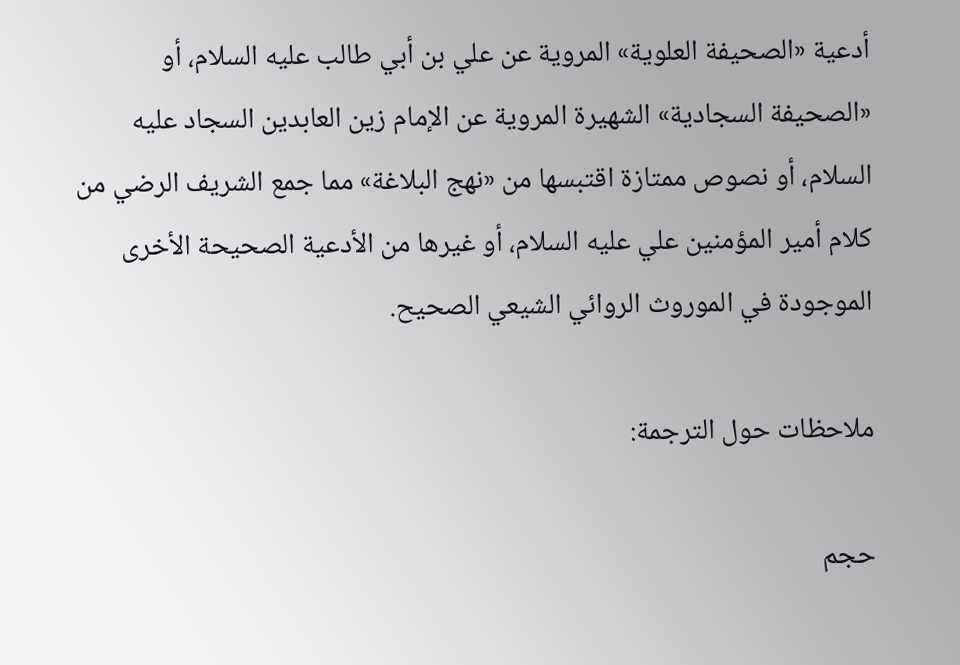أدعية «الصحيفة العلوية» المروية عن علي بن أبي طالب عليه السلام، أو «الصحيفة السجادية» الشهيرة المروية عن الإمام زين العابدين السجاد عليه السلام، أو نصوص ممتازة اقتبسها من «نهج البلاغة» مما جمع الشريف الرضي من كلام أمير المؤمنين علي عليه السلام، أو غيرها من الأدعية الصحيحة الأخرى الموجودة في الموروث الروائي الشيعي الصحيح.

ملاحظات حول الترجمة:

حجم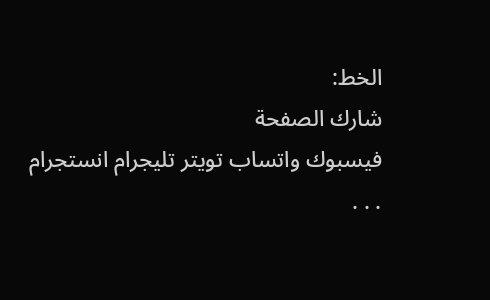الخط:
شارك الصفحة
فيسبوك واتساب تويتر تليجرام انستجرام
. . .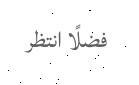فضلًا انتظر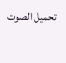تحميل الصوت